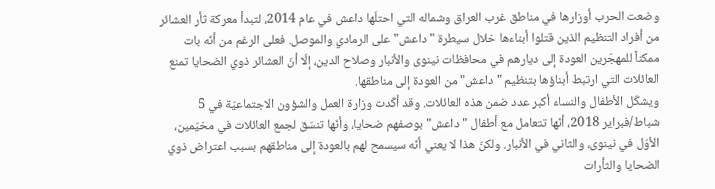وضعت الحرب أوزارها في مناطق غرب العراق وشماله التي احتلّها داعش في عام 2014، لتبدأ معركة ثأر العشائر من أفراد التنظيم الذين قتلوا أبناءها خلال سيطرة "داعش" على الرمادي والموصل. فعلى الرغم من أنّه بات ممكناً للمهجّرين العودة إلى ديارهم في محافظات نينوى والأنبار وصلاح الدين، إلّا أنّ العشائر ذوي الضحايا تمنع العائلات التي ارتبط أبناؤها بتنظيم "داعش" من العودة إلى مناطقها.
ويشكّل الأطفال والنساء أكبر عدد ضمن هذه العائلات. وقد أكّدت وزارة العمل والشؤون الاجتماعيّة في 5 شباط/فبراير 2018، أنّها تتعامل مع أطفال "داعش" بوصفهم ضحايا، وأنّها تنسّق لجمع العائلات في مخيّمين، الأوّل في نينوى، والثاني في الأنبار. ولكنّ هذا لا يعني أنّه سيسمح لهم بالعودة إلى مناطقهم بسبب اعتراض ذوي الضحايا والثأرات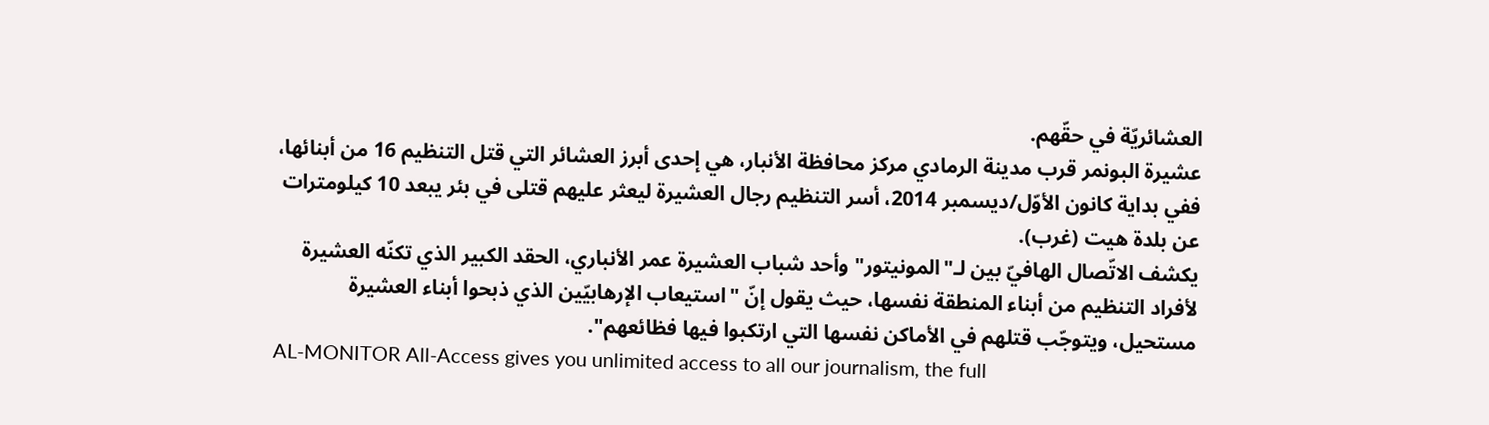العشائريّة في حقّهم.
عشيرة البونمر قرب مدينة الرمادي مركز محافظة الأنبار، هي إحدى أبرز العشائر التي قتل التنظيم 16 من أبنائها، ففي بداية كانون الأوّل/ديسمبر 2014، أسر التنظيم رجال العشيرة ليعثر عليهم قتلى في بئر يبعد 10 كيلومترات عن بلدة هيت (غرب).
يكشف الاتّصال الهافيّ بين لـ"المونيتور" وأحد شباب العشيرة عمر الأنباري، الحقد الكبير الذي تكنّه العشيرة لأفراد التنظيم من أبناء المنطقة نفسها، حيث يقول إنّ "استيعاب الإرهابيّين الذي ذبحوا أبناء العشيرة مستحيل، ويتوجّب قتلهم في الأماكن نفسها التي ارتكبوا فيها فظائعهم".
AL-MONITOR All-Access gives you unlimited access to all our journalism, the full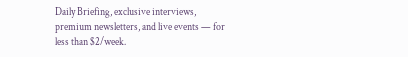Daily Briefing, exclusive interviews, premium newsletters, and live events — for less than $2/week.